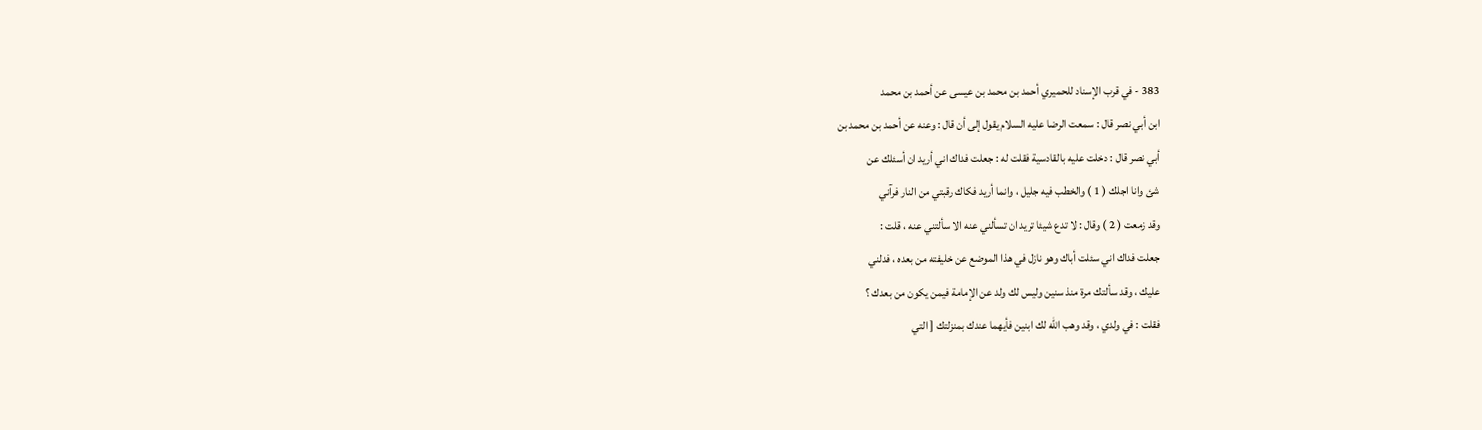383 - في قرب الإسناد للحميري أحمد بن محمد بن عيسى عن أحمد بن محمد
ابن أبي نصر قال : سمعت الرضا عليه السلام يقول إلى أن قال : وعنه عن أحمد بن محمد بن
أبي نصر قال : دخلت عليه بالقادسية فقلت له : جعلت فداك اني أريد ان أسئلك عن
شئ وانا اجلك ( 1 ) والخطب فيه جليل ، وانما أريد فكاك رقبتي من النار فرآني
وقد زمعت ( 2 ) وقال : لا تدع شيئا تريد ان تسألني عنه الا سألتني عنه ، قلت :
جعلت فداك اني سئلت أباك وهو نازل في هذا الموضع عن خليفته من بعده ، فدلني
عليك ، وقد سألتك مرة منذ سنين وليس لك ولد عن الإمامة فيمن يكون من بعدك ؟
فقلت : في ولدي ، وقد وهب الله لك ابنين فأيهما عندك بمنزلتك [ التي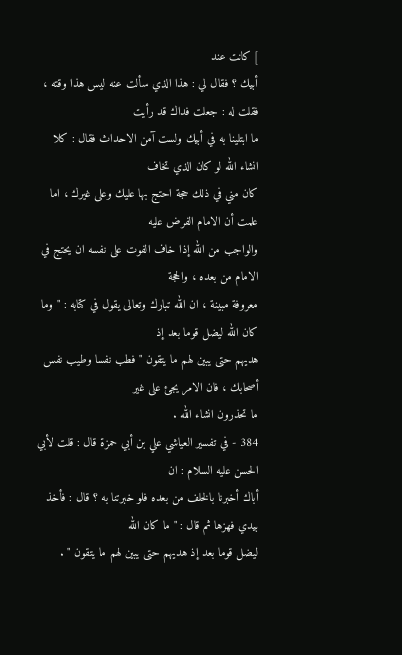] كانت عند
أبيك ؟ فقال لي : هذا الذي سألت عنه ليس هذا وقته ، فقلت له : جعلت فداك قد رأيت
ما ابتلينا به في أبيك ولست آمن الاحداث فقال : كلا انشاء الله لو كان الذي تخاف
كان مني في ذلك حجة احتج بها عليك وعلى غيرك ، اما علمت أن الامام الفرض عليه
والواجب من الله إذا خاف الفوت على نفسه ان يحتج في الامام من بعده ، والحجة
معروفة مبينة ، ان الله تبارك وتعالى يقول في كتابه : " وما كان الله ليضل قوما بعد إذ
هديهم حتى يبين لهم ما يتقون " فطب نفسا وطيب نفس أصحابك ، فان الامر يجئ على غير
ما تحذرون انشاء الله .
384 - في تفسير العياشي علي بن أبي حمزة قال : قلت لأبي الحسن عليه السلام : ان
أباك أخبرنا بالخلف من بعده فلو خبرتنا به ؟ قال : فأخذ بيدي فهزها ثم قال : " ما كان الله
ليضل قوما بعد إذ هديهم حتى يبين لهم ما يتقون " .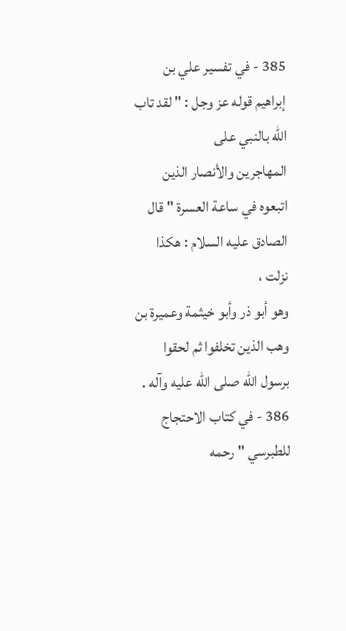385 - في تفسير علي بن إبراهيم قوله عز وجل : " لقد تاب الله بالنبي على
المهاجرين والأنصار الذين اتبعوه في ساعة العسرة " قال الصادق عليه السلام : هكذا نزلت ،
وهو أبو ذر وأبو خيثمة وعميرة بن وهب الذين تخلفوا ثم لحقوا برسول الله صلى الله عليه وآله .
386 - في كتاب الاحتجاج للطبرسي " رحمه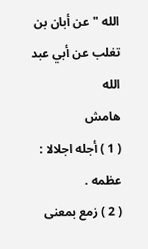الله " عن أبان بن تغلب عن أبي عبد الله
هامش
( 1 ) أجله اجلالا : عظمه .
( 2 ) زمع بمعنى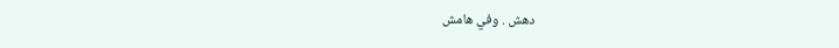دهش . وفي هامش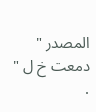المصدر " دمعت خ ل " .